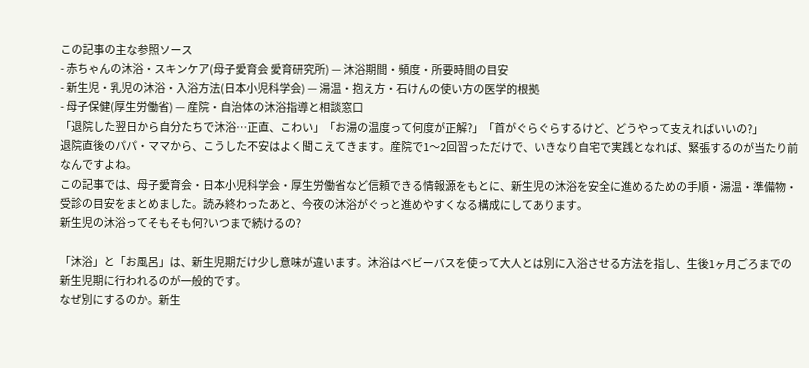この記事の主な参照ソース
- 赤ちゃんの沐浴・スキンケア(母子愛育会 愛育研究所) — 沐浴期間・頻度・所要時間の目安
- 新生児・乳児の沐浴・入浴方法(日本小児科学会) — 湯温・抱え方・石けんの使い方の医学的根拠
- 母子保健(厚生労働省) — 産院・自治体の沐浴指導と相談窓口
「退院した翌日から自分たちで沐浴…正直、こわい」「お湯の温度って何度が正解?」「首がぐらぐらするけど、どうやって支えればいいの?」
退院直後のパパ・ママから、こうした不安はよく聞こえてきます。産院で1〜2回習っただけで、いきなり自宅で実践となれば、緊張するのが当たり前なんですよね。
この記事では、母子愛育会・日本小児科学会・厚生労働省など信頼できる情報源をもとに、新生児の沐浴を安全に進めるための手順・湯温・準備物・受診の目安をまとめました。読み終わったあと、今夜の沐浴がぐっと進めやすくなる構成にしてあります。
新生児の沐浴ってそもそも何?いつまで続けるの?

「沐浴」と「お風呂」は、新生児期だけ少し意味が違います。沐浴はベビーバスを使って大人とは別に入浴させる方法を指し、生後1ヶ月ごろまでの新生児期に行われるのが一般的です。
なぜ別にするのか。新生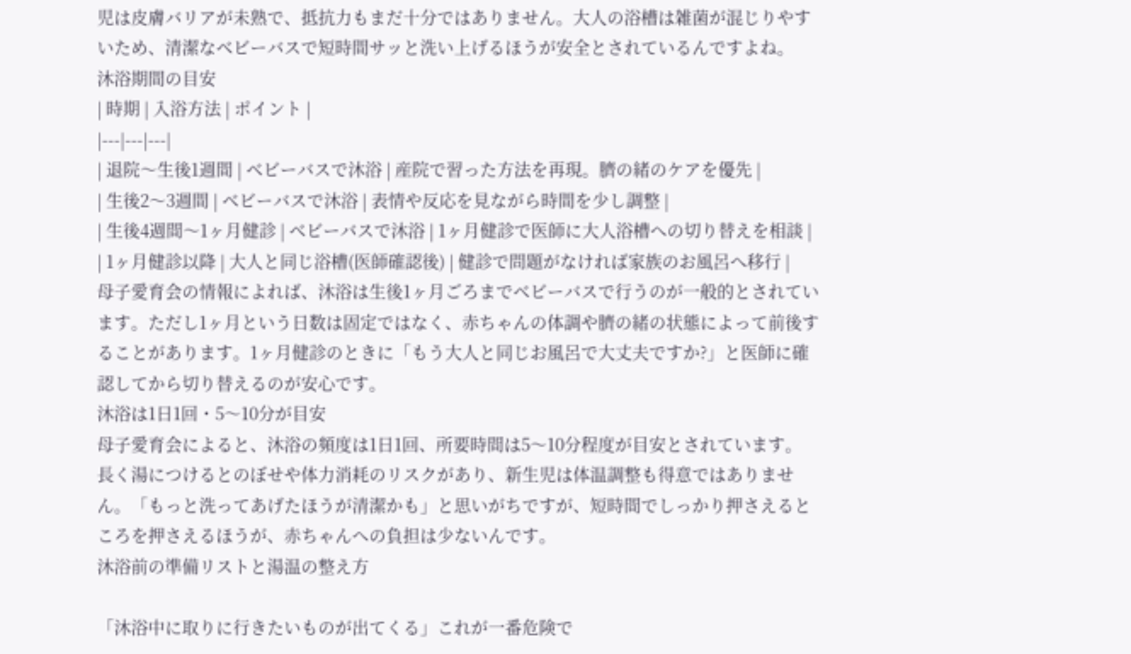児は皮膚バリアが未熟で、抵抗力もまだ十分ではありません。大人の浴槽は雑菌が混じりやすいため、清潔なベビーバスで短時間サッと洗い上げるほうが安全とされているんですよね。
沐浴期間の目安
| 時期 | 入浴方法 | ポイント |
|---|---|---|
| 退院〜生後1週間 | ベビーバスで沐浴 | 産院で習った方法を再現。臍の緒のケアを優先 |
| 生後2〜3週間 | ベビーバスで沐浴 | 表情や反応を見ながら時間を少し調整 |
| 生後4週間〜1ヶ月健診 | ベビーバスで沐浴 | 1ヶ月健診で医師に大人浴槽への切り替えを相談 |
| 1ヶ月健診以降 | 大人と同じ浴槽(医師確認後) | 健診で問題がなければ家族のお風呂へ移行 |
母子愛育会の情報によれば、沐浴は生後1ヶ月ごろまでベビーバスで行うのが一般的とされています。ただし1ヶ月という日数は固定ではなく、赤ちゃんの体調や臍の緒の状態によって前後することがあります。1ヶ月健診のときに「もう大人と同じお風呂で大丈夫ですか?」と医師に確認してから切り替えるのが安心です。
沐浴は1日1回・5〜10分が目安
母子愛育会によると、沐浴の頻度は1日1回、所要時間は5〜10分程度が目安とされています。
長く湯につけるとのぼせや体力消耗のリスクがあり、新生児は体温調整も得意ではありません。「もっと洗ってあげたほうが清潔かも」と思いがちですが、短時間でしっかり押さえるところを押さえるほうが、赤ちゃんへの負担は少ないんです。
沐浴前の準備リストと湯温の整え方

「沐浴中に取りに行きたいものが出てくる」これが一番危険で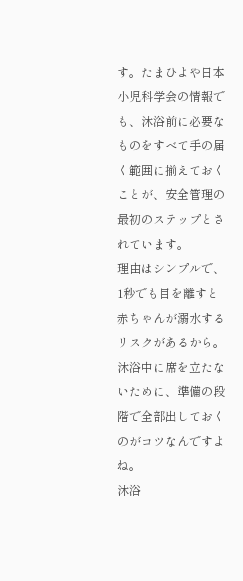す。たまひよや日本小児科学会の情報でも、沐浴前に必要なものをすべて手の届く範囲に揃えておくことが、安全管理の最初のステップとされています。
理由はシンプルで、1秒でも目を離すと赤ちゃんが溺水するリスクがあるから。沐浴中に席を立たないために、準備の段階で全部出しておくのがコツなんですよね。
沐浴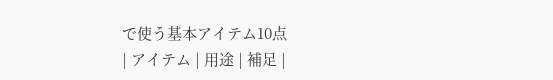で使う基本アイテム10点
| アイテム | 用途 | 補足 |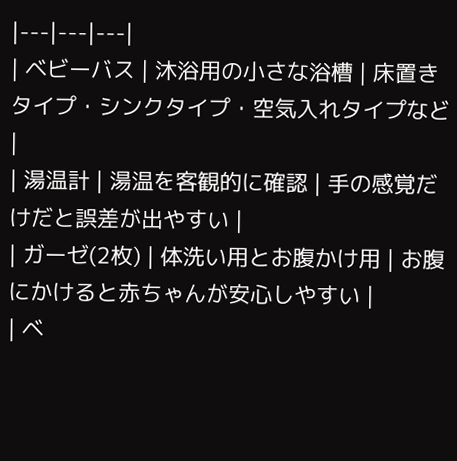|---|---|---|
| ベビーバス | 沐浴用の小さな浴槽 | 床置きタイプ・シンクタイプ・空気入れタイプなど |
| 湯温計 | 湯温を客観的に確認 | 手の感覚だけだと誤差が出やすい |
| ガーゼ(2枚) | 体洗い用とお腹かけ用 | お腹にかけると赤ちゃんが安心しやすい |
| ベ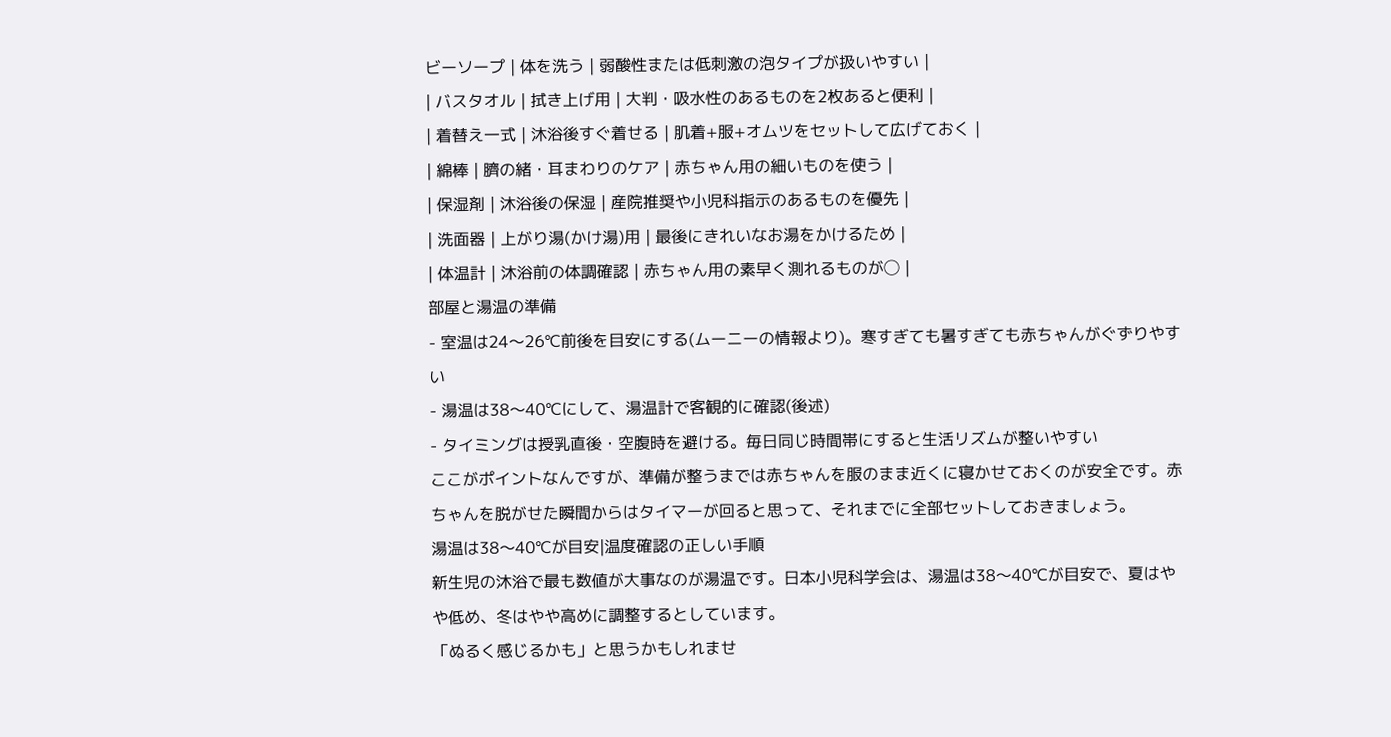ビーソープ | 体を洗う | 弱酸性または低刺激の泡タイプが扱いやすい |
| バスタオル | 拭き上げ用 | 大判・吸水性のあるものを2枚あると便利 |
| 着替え一式 | 沐浴後すぐ着せる | 肌着+服+オムツをセットして広げておく |
| 綿棒 | 臍の緒・耳まわりのケア | 赤ちゃん用の細いものを使う |
| 保湿剤 | 沐浴後の保湿 | 産院推奨や小児科指示のあるものを優先 |
| 洗面器 | 上がり湯(かけ湯)用 | 最後にきれいなお湯をかけるため |
| 体温計 | 沐浴前の体調確認 | 赤ちゃん用の素早く測れるものが◯ |
部屋と湯温の準備
- 室温は24〜26℃前後を目安にする(ムーニーの情報より)。寒すぎても暑すぎても赤ちゃんがぐずりやすい
- 湯温は38〜40℃にして、湯温計で客観的に確認(後述)
- タイミングは授乳直後・空腹時を避ける。毎日同じ時間帯にすると生活リズムが整いやすい
ここがポイントなんですが、準備が整うまでは赤ちゃんを服のまま近くに寝かせておくのが安全です。赤ちゃんを脱がせた瞬間からはタイマーが回ると思って、それまでに全部セットしておきましょう。
湯温は38〜40℃が目安|温度確認の正しい手順
新生児の沐浴で最も数値が大事なのが湯温です。日本小児科学会は、湯温は38〜40℃が目安で、夏はやや低め、冬はやや高めに調整するとしています。
「ぬるく感じるかも」と思うかもしれませ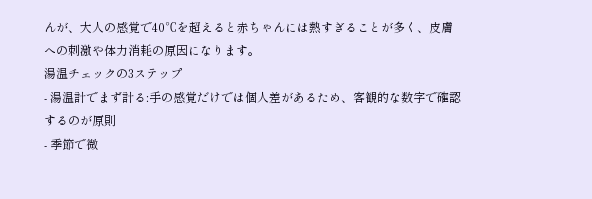んが、大人の感覚で40℃を超えると赤ちゃんには熱すぎることが多く、皮膚への刺激や体力消耗の原因になります。
湯温チェックの3ステップ
- 湯温計でまず計る:手の感覚だけでは個人差があるため、客観的な数字で確認するのが原則
- 季節で微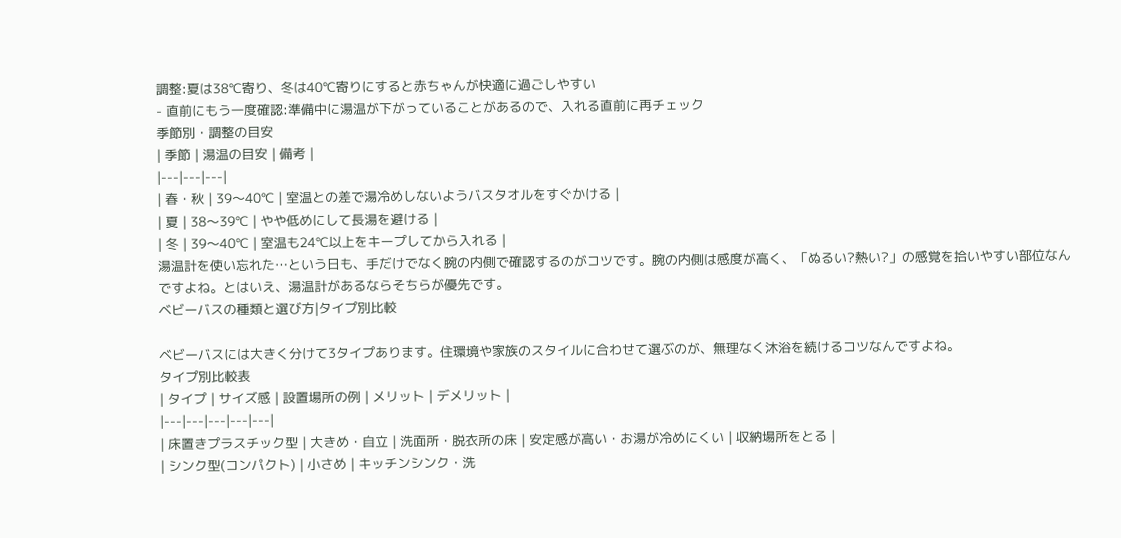調整:夏は38℃寄り、冬は40℃寄りにすると赤ちゃんが快適に過ごしやすい
- 直前にもう一度確認:準備中に湯温が下がっていることがあるので、入れる直前に再チェック
季節別・調整の目安
| 季節 | 湯温の目安 | 備考 |
|---|---|---|
| 春・秋 | 39〜40℃ | 室温との差で湯冷めしないようバスタオルをすぐかける |
| 夏 | 38〜39℃ | やや低めにして長湯を避ける |
| 冬 | 39〜40℃ | 室温も24℃以上をキープしてから入れる |
湯温計を使い忘れた…という日も、手だけでなく腕の内側で確認するのがコツです。腕の内側は感度が高く、「ぬるい?熱い?」の感覚を拾いやすい部位なんですよね。とはいえ、湯温計があるならそちらが優先です。
ベビーバスの種類と選び方|タイプ別比較

ベビーバスには大きく分けて3タイプあります。住環境や家族のスタイルに合わせて選ぶのが、無理なく沐浴を続けるコツなんですよね。
タイプ別比較表
| タイプ | サイズ感 | 設置場所の例 | メリット | デメリット |
|---|---|---|---|---|
| 床置きプラスチック型 | 大きめ・自立 | 洗面所・脱衣所の床 | 安定感が高い・お湯が冷めにくい | 収納場所をとる |
| シンク型(コンパクト) | 小さめ | キッチンシンク・洗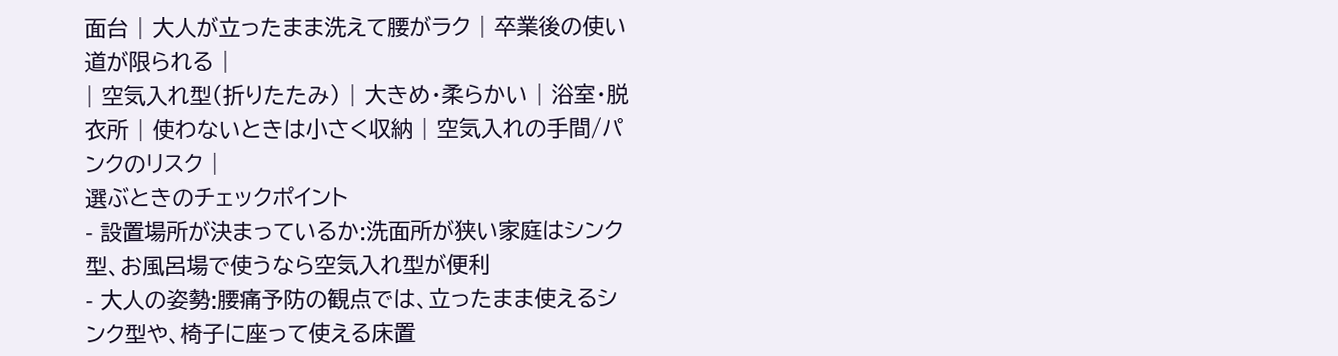面台 | 大人が立ったまま洗えて腰がラク | 卒業後の使い道が限られる |
| 空気入れ型(折りたたみ) | 大きめ・柔らかい | 浴室・脱衣所 | 使わないときは小さく収納 | 空気入れの手間/パンクのリスク |
選ぶときのチェックポイント
- 設置場所が決まっているか:洗面所が狭い家庭はシンク型、お風呂場で使うなら空気入れ型が便利
- 大人の姿勢:腰痛予防の観点では、立ったまま使えるシンク型や、椅子に座って使える床置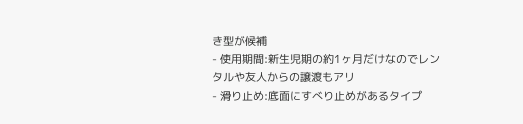き型が候補
- 使用期間:新生児期の約1ヶ月だけなのでレンタルや友人からの譲渡もアリ
- 滑り止め:底面にすべり止めがあるタイプ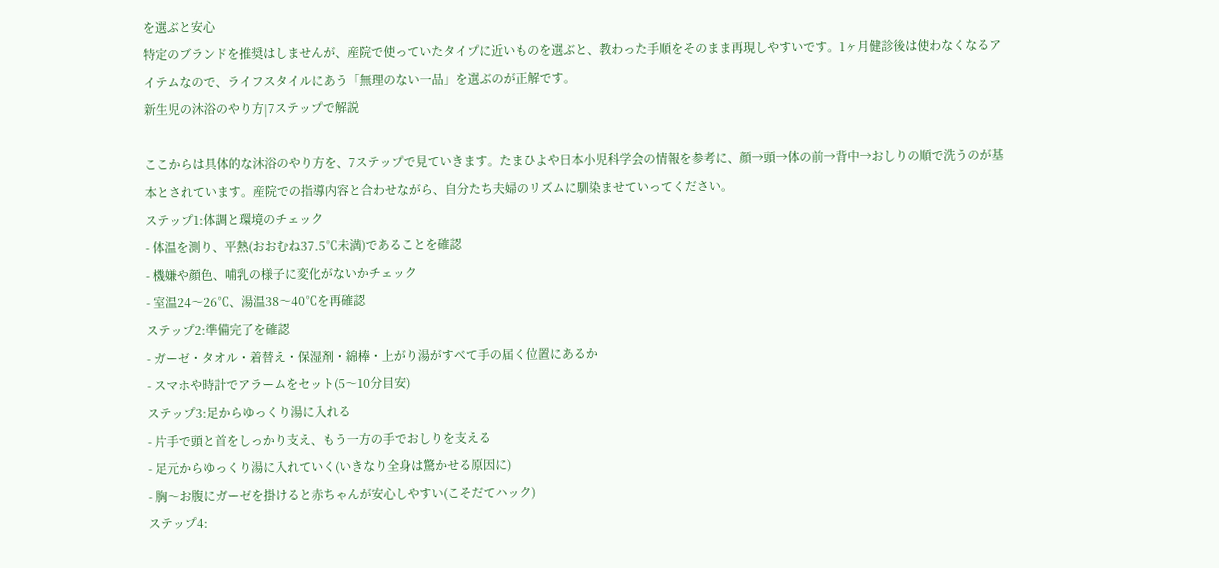を選ぶと安心
特定のブランドを推奨はしませんが、産院で使っていたタイプに近いものを選ぶと、教わった手順をそのまま再現しやすいです。1ヶ月健診後は使わなくなるアイテムなので、ライフスタイルにあう「無理のない一品」を選ぶのが正解です。
新生児の沐浴のやり方|7ステップで解説

ここからは具体的な沐浴のやり方を、7ステップで見ていきます。たまひよや日本小児科学会の情報を参考に、顔→頭→体の前→背中→おしりの順で洗うのが基本とされています。産院での指導内容と合わせながら、自分たち夫婦のリズムに馴染ませていってください。
ステップ1:体調と環境のチェック
- 体温を測り、平熱(おおむね37.5℃未満)であることを確認
- 機嫌や顔色、哺乳の様子に変化がないかチェック
- 室温24〜26℃、湯温38〜40℃を再確認
ステップ2:準備完了を確認
- ガーゼ・タオル・着替え・保湿剤・綿棒・上がり湯がすべて手の届く位置にあるか
- スマホや時計でアラームをセット(5〜10分目安)
ステップ3:足からゆっくり湯に入れる
- 片手で頭と首をしっかり支え、もう一方の手でおしりを支える
- 足元からゆっくり湯に入れていく(いきなり全身は驚かせる原因に)
- 胸〜お腹にガーゼを掛けると赤ちゃんが安心しやすい(こそだてハック)
ステップ4: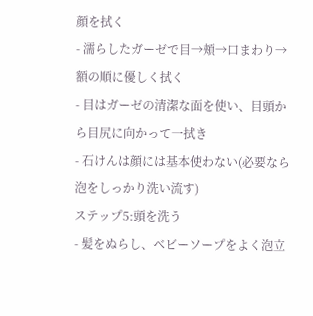顔を拭く
- 濡らしたガーゼで目→頬→口まわり→額の順に優しく拭く
- 目はガーゼの清潔な面を使い、目頭から目尻に向かって一拭き
- 石けんは顔には基本使わない(必要なら泡をしっかり洗い流す)
ステップ5:頭を洗う
- 髪をぬらし、ベビーソープをよく泡立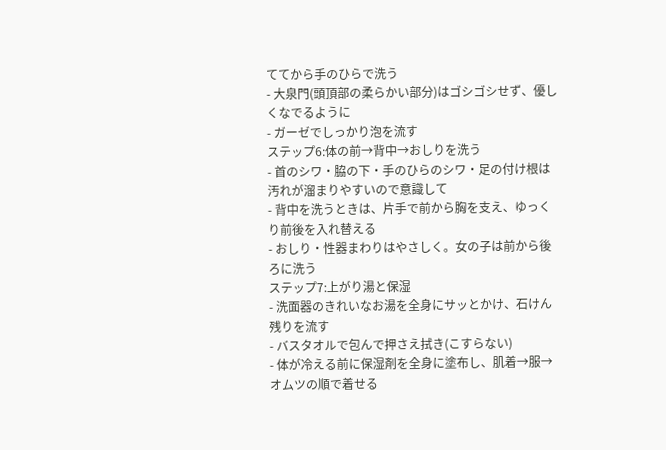ててから手のひらで洗う
- 大泉門(頭頂部の柔らかい部分)はゴシゴシせず、優しくなでるように
- ガーゼでしっかり泡を流す
ステップ6:体の前→背中→おしりを洗う
- 首のシワ・脇の下・手のひらのシワ・足の付け根は汚れが溜まりやすいので意識して
- 背中を洗うときは、片手で前から胸を支え、ゆっくり前後を入れ替える
- おしり・性器まわりはやさしく。女の子は前から後ろに洗う
ステップ7:上がり湯と保湿
- 洗面器のきれいなお湯を全身にサッとかけ、石けん残りを流す
- バスタオルで包んで押さえ拭き(こすらない)
- 体が冷える前に保湿剤を全身に塗布し、肌着→服→オムツの順で着せる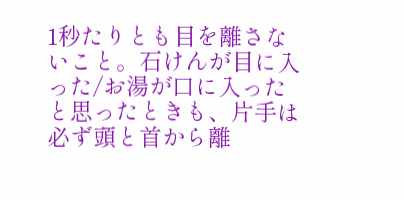1秒たりとも目を離さないこと。石けんが目に入った/お湯が口に入ったと思ったときも、片手は必ず頭と首から離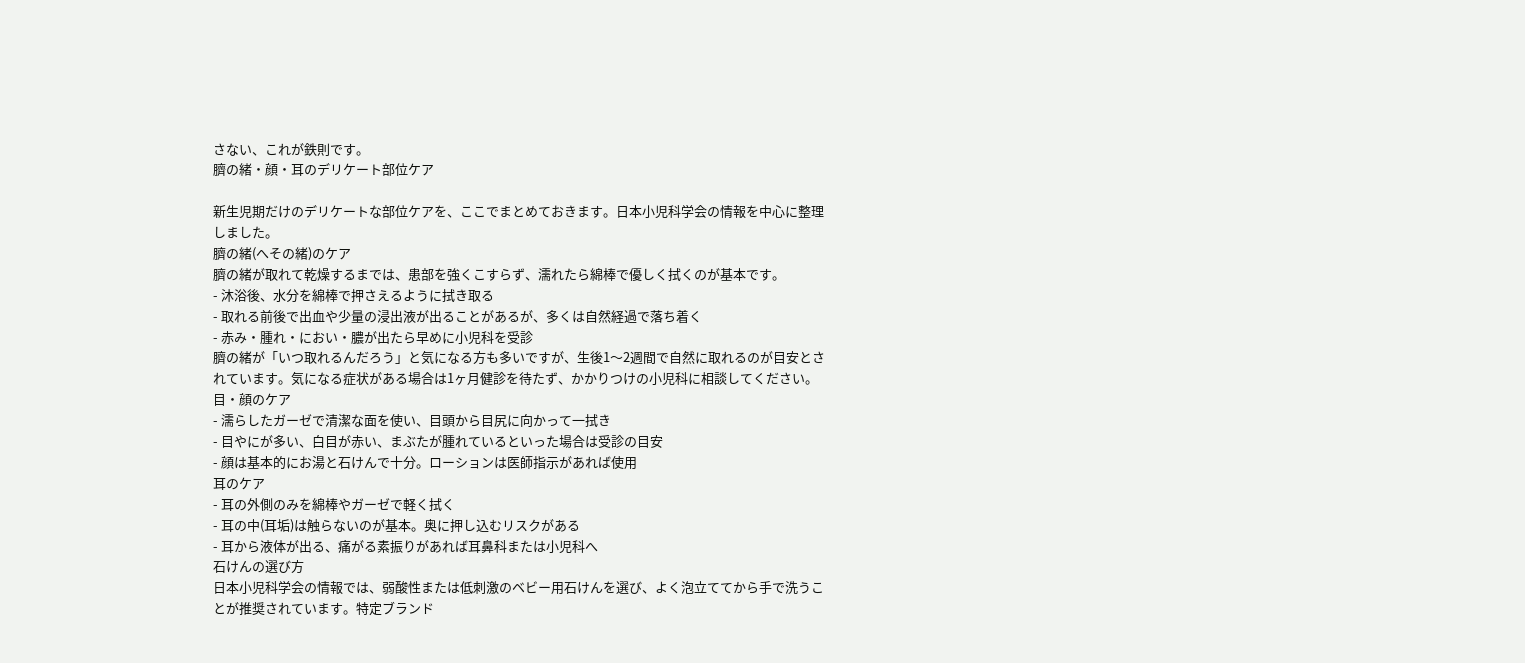さない、これが鉄則です。
臍の緒・顔・耳のデリケート部位ケア

新生児期だけのデリケートな部位ケアを、ここでまとめておきます。日本小児科学会の情報を中心に整理しました。
臍の緒(へその緒)のケア
臍の緒が取れて乾燥するまでは、患部を強くこすらず、濡れたら綿棒で優しく拭くのが基本です。
- 沐浴後、水分を綿棒で押さえるように拭き取る
- 取れる前後で出血や少量の浸出液が出ることがあるが、多くは自然経過で落ち着く
- 赤み・腫れ・におい・膿が出たら早めに小児科を受診
臍の緒が「いつ取れるんだろう」と気になる方も多いですが、生後1〜2週間で自然に取れるのが目安とされています。気になる症状がある場合は1ヶ月健診を待たず、かかりつけの小児科に相談してください。
目・顔のケア
- 濡らしたガーゼで清潔な面を使い、目頭から目尻に向かって一拭き
- 目やにが多い、白目が赤い、まぶたが腫れているといった場合は受診の目安
- 顔は基本的にお湯と石けんで十分。ローションは医師指示があれば使用
耳のケア
- 耳の外側のみを綿棒やガーゼで軽く拭く
- 耳の中(耳垢)は触らないのが基本。奥に押し込むリスクがある
- 耳から液体が出る、痛がる素振りがあれば耳鼻科または小児科へ
石けんの選び方
日本小児科学会の情報では、弱酸性または低刺激のベビー用石けんを選び、よく泡立ててから手で洗うことが推奨されています。特定ブランド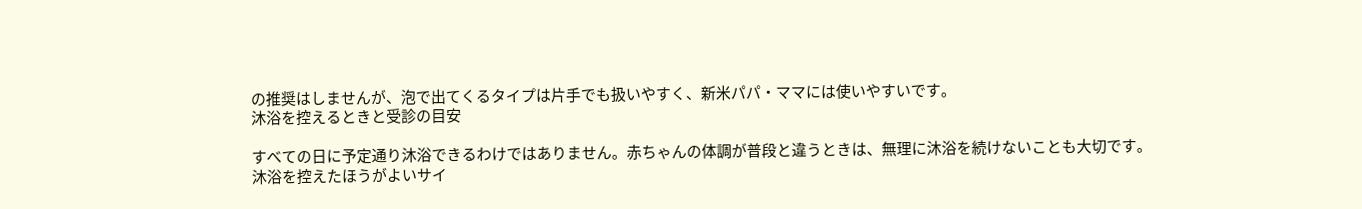の推奨はしませんが、泡で出てくるタイプは片手でも扱いやすく、新米パパ・ママには使いやすいです。
沐浴を控えるときと受診の目安

すべての日に予定通り沐浴できるわけではありません。赤ちゃんの体調が普段と違うときは、無理に沐浴を続けないことも大切です。
沐浴を控えたほうがよいサイ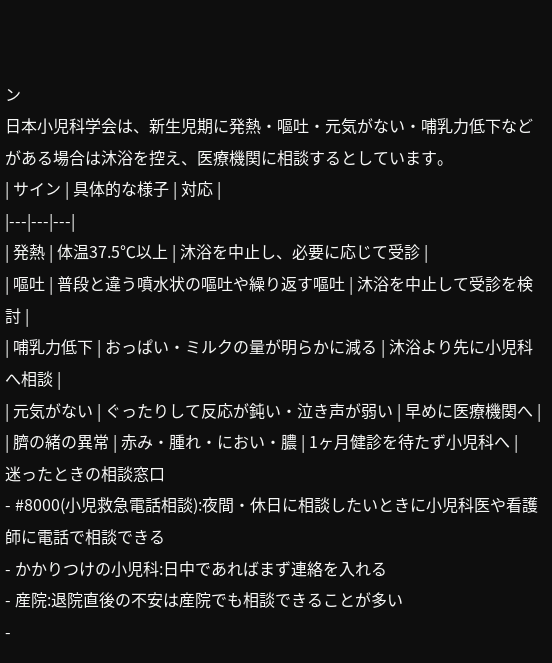ン
日本小児科学会は、新生児期に発熱・嘔吐・元気がない・哺乳力低下などがある場合は沐浴を控え、医療機関に相談するとしています。
| サイン | 具体的な様子 | 対応 |
|---|---|---|
| 発熱 | 体温37.5℃以上 | 沐浴を中止し、必要に応じて受診 |
| 嘔吐 | 普段と違う噴水状の嘔吐や繰り返す嘔吐 | 沐浴を中止して受診を検討 |
| 哺乳力低下 | おっぱい・ミルクの量が明らかに減る | 沐浴より先に小児科へ相談 |
| 元気がない | ぐったりして反応が鈍い・泣き声が弱い | 早めに医療機関へ |
| 臍の緒の異常 | 赤み・腫れ・におい・膿 | 1ヶ月健診を待たず小児科へ |
迷ったときの相談窓口
- #8000(小児救急電話相談):夜間・休日に相談したいときに小児科医や看護師に電話で相談できる
- かかりつけの小児科:日中であればまず連絡を入れる
- 産院:退院直後の不安は産院でも相談できることが多い
-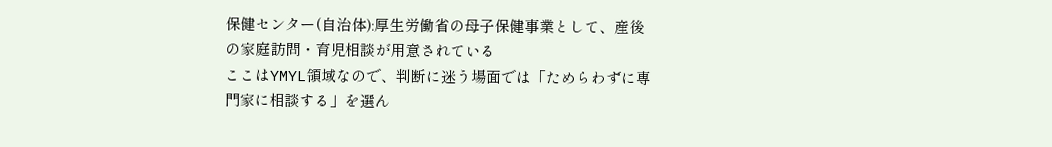保健センター(自治体):厚生労働省の母子保健事業として、産後の家庭訪問・育児相談が用意されている
ここはYMYL領域なので、判断に迷う場面では「ためらわずに専門家に相談する」を選ん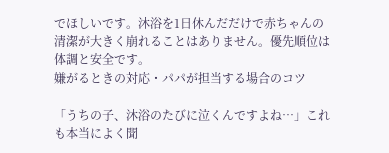でほしいです。沐浴を1日休んだだけで赤ちゃんの清潔が大きく崩れることはありません。優先順位は体調と安全です。
嫌がるときの対応・パパが担当する場合のコツ

「うちの子、沐浴のたびに泣くんですよね…」これも本当によく聞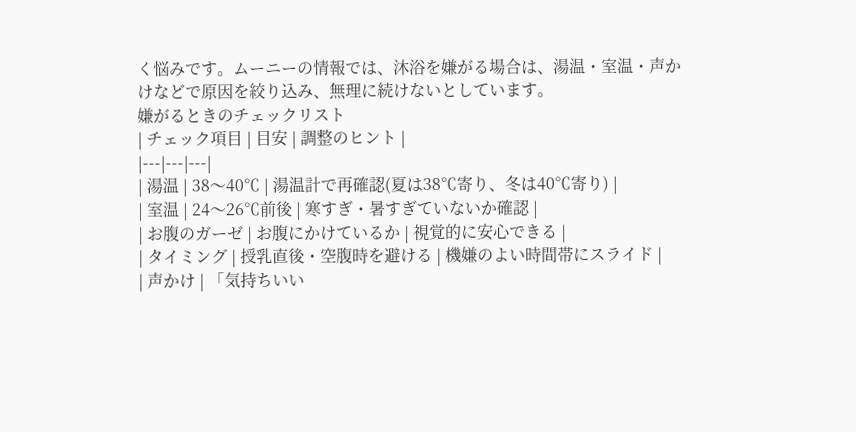く悩みです。ムーニーの情報では、沐浴を嫌がる場合は、湯温・室温・声かけなどで原因を絞り込み、無理に続けないとしています。
嫌がるときのチェックリスト
| チェック項目 | 目安 | 調整のヒント |
|---|---|---|
| 湯温 | 38〜40℃ | 湯温計で再確認(夏は38℃寄り、冬は40℃寄り) |
| 室温 | 24〜26℃前後 | 寒すぎ・暑すぎていないか確認 |
| お腹のガーゼ | お腹にかけているか | 視覚的に安心できる |
| タイミング | 授乳直後・空腹時を避ける | 機嫌のよい時間帯にスライド |
| 声かけ | 「気持ちいい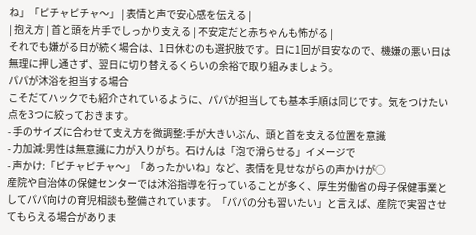ね」「ピチャピチャ〜」 | 表情と声で安心感を伝える |
| 抱え方 | 首と頭を片手でしっかり支える | 不安定だと赤ちゃんも怖がる |
それでも嫌がる日が続く場合は、1日休むのも選択肢です。日に1回が目安なので、機嫌の悪い日は無理に押し通さず、翌日に切り替えるくらいの余裕で取り組みましょう。
パパが沐浴を担当する場合
こそだてハックでも紹介されているように、パパが担当しても基本手順は同じです。気をつけたい点を3つに絞っておきます。
- 手のサイズに合わせて支え方を微調整:手が大きいぶん、頭と首を支える位置を意識
- 力加減:男性は無意識に力が入りがち。石けんは「泡で滑らせる」イメージで
- 声かけ:「ピチャピチャ〜」「あったかいね」など、表情を見せながらの声かけが◯
産院や自治体の保健センターでは沐浴指導を行っていることが多く、厚生労働省の母子保健事業としてパパ向けの育児相談も整備されています。「パパの分も習いたい」と言えば、産院で実習させてもらえる場合がありま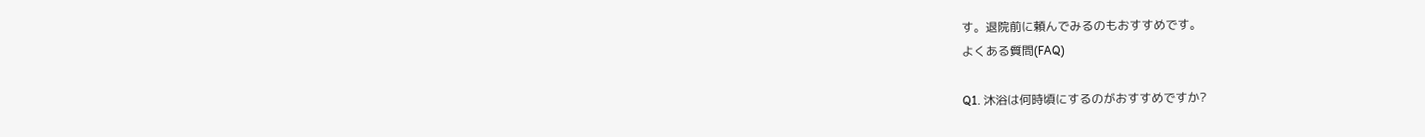す。退院前に頼んでみるのもおすすめです。
よくある質問(FAQ)

Q1. 沐浴は何時頃にするのがおすすめですか?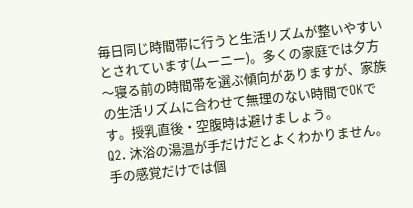毎日同じ時間帯に行うと生活リズムが整いやすいとされています(ムーニー)。多くの家庭では夕方〜寝る前の時間帯を選ぶ傾向がありますが、家族の生活リズムに合わせて無理のない時間でOKです。授乳直後・空腹時は避けましょう。
Q2. 沐浴の湯温が手だけだとよくわかりません。
手の感覚だけでは個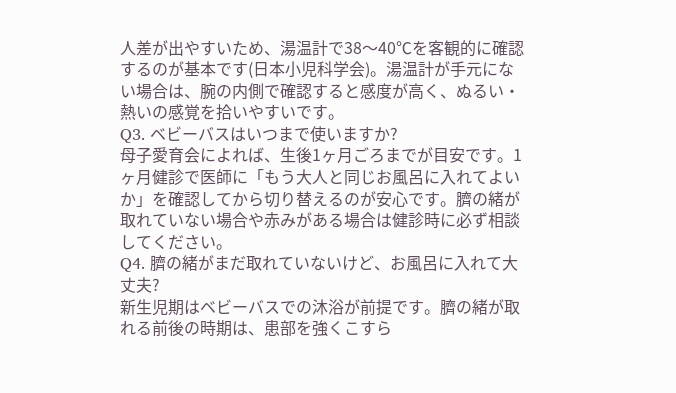人差が出やすいため、湯温計で38〜40℃を客観的に確認するのが基本です(日本小児科学会)。湯温計が手元にない場合は、腕の内側で確認すると感度が高く、ぬるい・熱いの感覚を拾いやすいです。
Q3. ベビーバスはいつまで使いますか?
母子愛育会によれば、生後1ヶ月ごろまでが目安です。1ヶ月健診で医師に「もう大人と同じお風呂に入れてよいか」を確認してから切り替えるのが安心です。臍の緒が取れていない場合や赤みがある場合は健診時に必ず相談してください。
Q4. 臍の緒がまだ取れていないけど、お風呂に入れて大丈夫?
新生児期はベビーバスでの沐浴が前提です。臍の緒が取れる前後の時期は、患部を強くこすら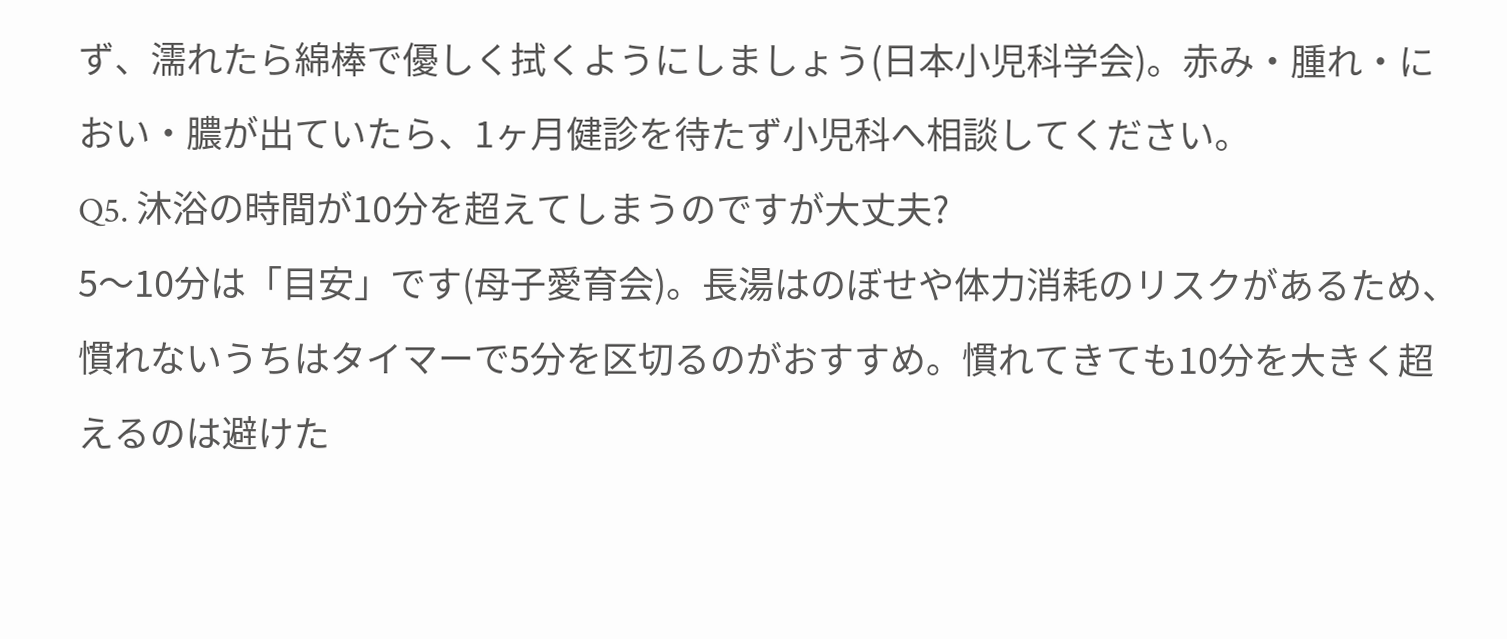ず、濡れたら綿棒で優しく拭くようにしましょう(日本小児科学会)。赤み・腫れ・におい・膿が出ていたら、1ヶ月健診を待たず小児科へ相談してください。
Q5. 沐浴の時間が10分を超えてしまうのですが大丈夫?
5〜10分は「目安」です(母子愛育会)。長湯はのぼせや体力消耗のリスクがあるため、慣れないうちはタイマーで5分を区切るのがおすすめ。慣れてきても10分を大きく超えるのは避けた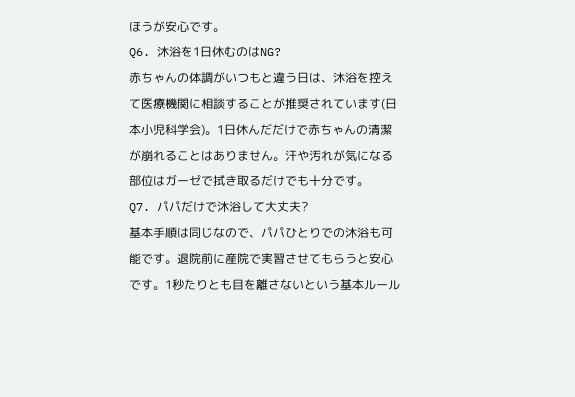ほうが安心です。
Q6. 沐浴を1日休むのはNG?
赤ちゃんの体調がいつもと違う日は、沐浴を控えて医療機関に相談することが推奨されています(日本小児科学会)。1日休んだだけで赤ちゃんの清潔が崩れることはありません。汗や汚れが気になる部位はガーゼで拭き取るだけでも十分です。
Q7. パパだけで沐浴して大丈夫?
基本手順は同じなので、パパひとりでの沐浴も可能です。退院前に産院で実習させてもらうと安心です。1秒たりとも目を離さないという基本ルール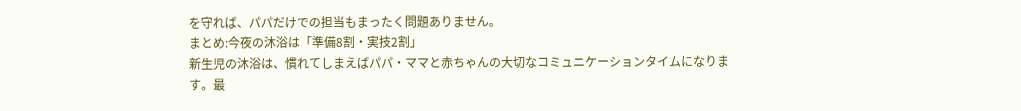を守れば、パパだけでの担当もまったく問題ありません。
まとめ:今夜の沐浴は「準備8割・実技2割」
新生児の沐浴は、慣れてしまえばパパ・ママと赤ちゃんの大切なコミュニケーションタイムになります。最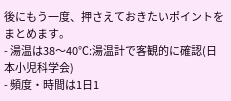後にもう一度、押さえておきたいポイントをまとめます。
- 湯温は38〜40℃:湯温計で客観的に確認(日本小児科学会)
- 頻度・時間は1日1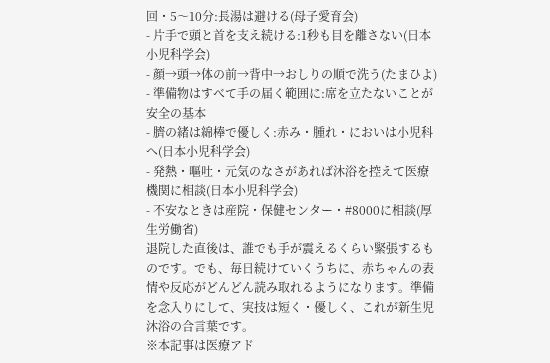回・5〜10分:長湯は避ける(母子愛育会)
- 片手で頭と首を支え続ける:1秒も目を離さない(日本小児科学会)
- 顔→頭→体の前→背中→おしりの順で洗う(たまひよ)
- 準備物はすべて手の届く範囲に:席を立たないことが安全の基本
- 臍の緒は綿棒で優しく:赤み・腫れ・においは小児科へ(日本小児科学会)
- 発熱・嘔吐・元気のなさがあれば沐浴を控えて医療機関に相談(日本小児科学会)
- 不安なときは産院・保健センター・#8000に相談(厚生労働省)
退院した直後は、誰でも手が震えるくらい緊張するものです。でも、毎日続けていくうちに、赤ちゃんの表情や反応がどんどん読み取れるようになります。準備を念入りにして、実技は短く・優しく、これが新生児沐浴の合言葉です。
※本記事は医療アド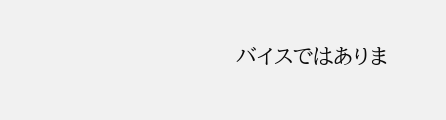バイスではありま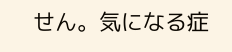せん。気になる症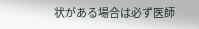状がある場合は必ず医師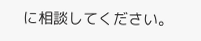に相談してください。